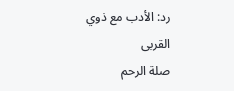رد: الأدب مع ذوي القربى
صلة الرحم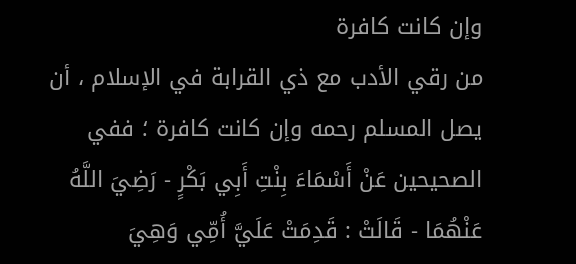وإن كانت كافرة
من رقي الأدب مع ذي القرابة في الإسلام ، أن يصل المسلم رحمه وإن كانت كافرة ؛ ففي الصحيحين عَنْ أَسْمَاءَ بِنْتِ أَبِي بَكْرٍ - رَضِيَ اللَّهُ عَنْهُمَا - قَالَتْ : قَدِمَتْ عَلَيَّ أُمِّي وَهِيَ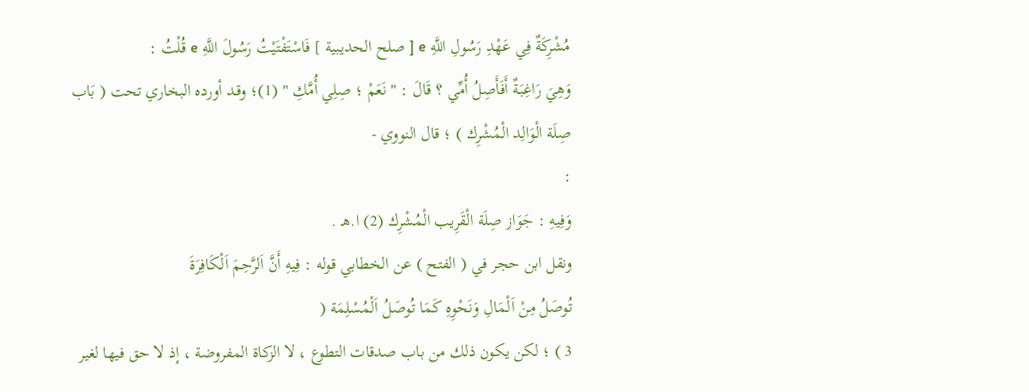مُشْرِكَةٌ فِي عَهْدِ رَسُولِ اللَّهِ e [ صلح الحديبية ] فَاسْتَفْتَيْتُ رَسُولَ اللَّهِ e قُلْتُ :
وَهِيَ رَاغِبَةٌ أَفَأَصِلُ أُمِّي ؟ قَالَ : " نَعَمْ ؛ صِلِي أُمَّكِ " (1)؛ وقـد أورده البخاري تحت ( بَاب صِلَة الْوَالِد الْمُشْرِك ) ؛ قال النووي -
:
وَفِيهِ : جَوَاز صِلَة الْقَرِيب الْمُشْرِك (2) ا.هـ .
ونقل ابن حجر في ( الفتح ) عن الخطابي قوله : فِيهِ أَنَّ اَلرَّحِمَ اَلْكَافِرَةَ
تُوصَلُ مِنْ اَلْمَالِ وَنَحْوِهِ كَمَا تُوصَلُ اَلْمُسْلِمَة (
3 ) ؛ لكن يكون ذلك من باب صدقات التطوع ، لا الزكاة المفروضة ، إذ لا حق فيها لغير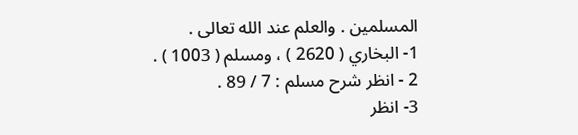المسلمين . والعلم عند الله تعالى .
1- البخاري ( 2620 ) ، ومسلم ( 1003 ) .
2 - انظر شرح مسلم : 7 / 89 .
3- انظر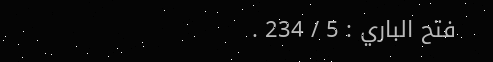فتح الباري : 5 / 234 .